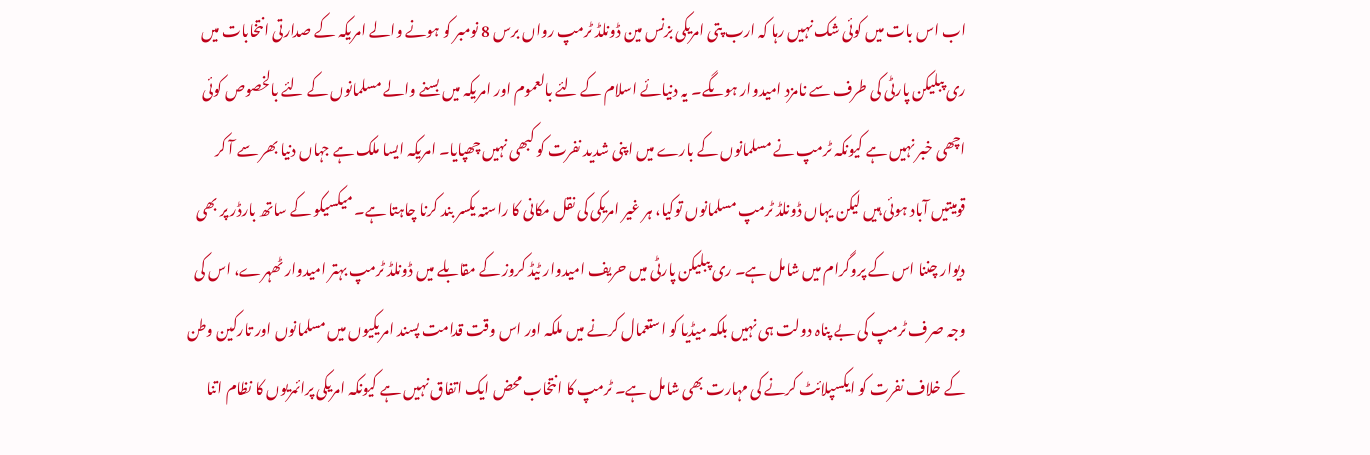اب اس بات میں کوئی شک نہیں رہا کہ ارب پتی امریکی بزنس مین ڈونلڈ ٹرمپ رواں برس 8 نومبر کو ہونے والے امریکہ کے صدارتی انتخابات میں ری پبلیکن پارٹی کی طرف سے نامزد امیدوار ہوںگے۔ یہ دنیائے اسلام کے لئے بالعموم اور امریکہ میں بسنے والے مسلمانوں کے لئے بالخصوص کوئی اچھی خبر نہیں ہے کیونکہ ٹرمپ نے مسلمانوں کے بارے میں اپنی شدید نفرت کو کبھی نہیں چھپایا۔ امریکہ ایسا ملک ہے جہاں دنیا بھر سے آ کر قومیتیں آباد ہوئی ہیں لیکن یہاں ڈونلڈ ٹرمپ مسلمانوں توکیا، ہر غیر امریکی کی نقل مکانی کا راستہ یکسر بند کرنا چاہتا ہے۔ میکسیکو کے ساتھ بارڈر پر بھی دیوار چننا اس کے پروگرام میں شامل ہے۔ ری پبلیکن پارٹی میں حریف امیدوار ٹیڈ کروز کے مقابلے میں ڈونلڈ ٹرمپ بہتر امیدوار ٹھہرے، اس کی وجہ صرف ٹرمپ کی بے پناہ دولت ہی نہیں بلکہ میڈیا کو استعمال کرنے میں ملکہ اور اس وقت قدامت پسند امریکیوں میں مسلمانوں اور تارکین وطن کے خلاف نفرت کو ایکسپلائٹ کرنے کی مہارت بھی شامل ہے۔ ٹرمپ کا انتخاب محض ایک اتفاق نہیں ہے کیونکہ امریکی پرائمریوں کا نظام اتنا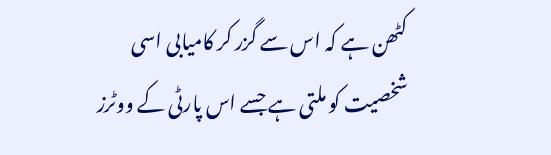کٹھن ہے کہ اس سے گزر کر کامیابی اسی شخصیت کو ملتی ہے جسے اس پارٹی کے ووٹرز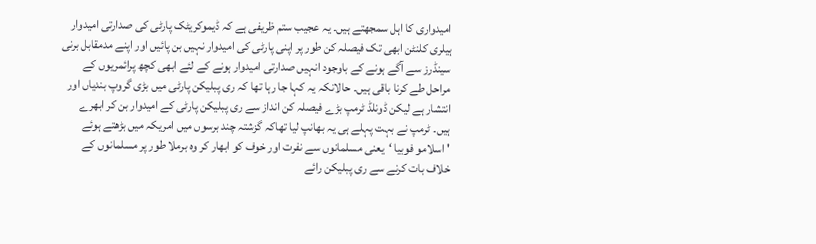امیدواری کا اہل سمجھتے ہیں۔ یہ عجیب ستم ظریفی ہے کہ ڈیموکریٹک پارٹی کی صدارتی امیدوار ہیلری کلنٹن ابھی تک فیصلہ کن طور پر اپنی پارٹی کی امیدوار نہیں بن پائیں اور اپنے مدمقابل برنی سینڈرز سے آگے ہونے کے باوجود انہیں صدارتی امیدوار ہونے کے لئے ابھی کچھ پرائمریوں کے مراحل طے کرنا باقی ہیں۔ حالانکہ یہ کہا جا رہا تھا کہ ری پبلیکن پارٹی میں بڑی گروپ بندیاں اور انتشار ہے لیکن ڈونلڈ ٹرمپ بڑے فیصلہ کن انداز سے ری پبلیکن پارٹی کے امیدوار بن کر ابھرے ہیں۔ ٹرمپ نے بہت پہلے ہی یہ بھانپ لیا تھاکہ گزشتہ چند برسوں میں امریکہ میں بڑھتے ہوئے 'اسلامو فوبیا ‘یعنی مسلمانوں سے نفرت اور خوف کو ابھار کر وہ برملا طور پر مسلمانوں کے خلاف بات کرنے سے ری پبلیکن رائے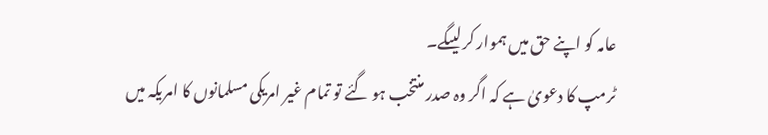عامہ کو اپنے حق میں ہموار کر لیںگے۔
ٹرمپ کا دعویٰ ہے کہ اگر وہ صدر منتخب ہو گئے تو تمام غیر امریکی مسلمانوں کا امریکہ میں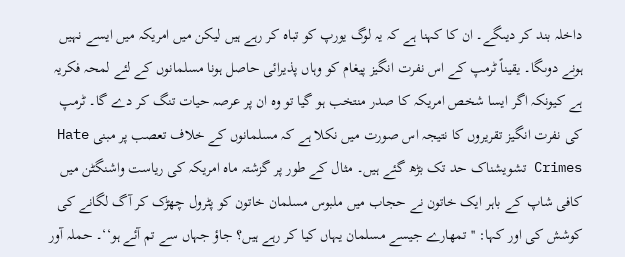داخلہ بند کر دیںگے۔ ان کا کہنا ہے کہ یہ لوگ یورپ کو تباہ کر رہے ہیں لیکن میں امریکہ میں ایسے نہیں ہونے دوںگا۔ یقیناً ٹرمپ کے اس نفرت انگیز پیغام کو وہاں پذیرائی حاصل ہونا مسلمانوں کے لئے لمحہ فکریہ ہے کیونکہ اگر ایسا شخص امریکہ کا صدر منتخب ہو گیا تو وہ ان پر عرصہ حیات تنگ کر دے گا۔ ٹرمپ کی نفرت انگیز تقریروں کا نتیجہ اس صورت میں نکلا ہے کہ مسلمانوں کے خلاف تعصب پر مبنی Hate Crimes تشویشناک حد تک بڑھ گئے ہیں۔ مثال کے طور پر گزشتہ ماہ امریکہ کی ریاست واشنگٹن میں کافی شاپ کے باہر ایک خاتون نے حجاب میں ملبوس مسلمان خاتون کو پٹرول چھڑک کر آگ لگانے کی کوشش کی اور کہا: ''تمھارے جیسے مسلمان یہاں کیا کر رہے ہیں؟ جاؤ جہاں سے تم آئے ہو‘‘۔ حملہ آور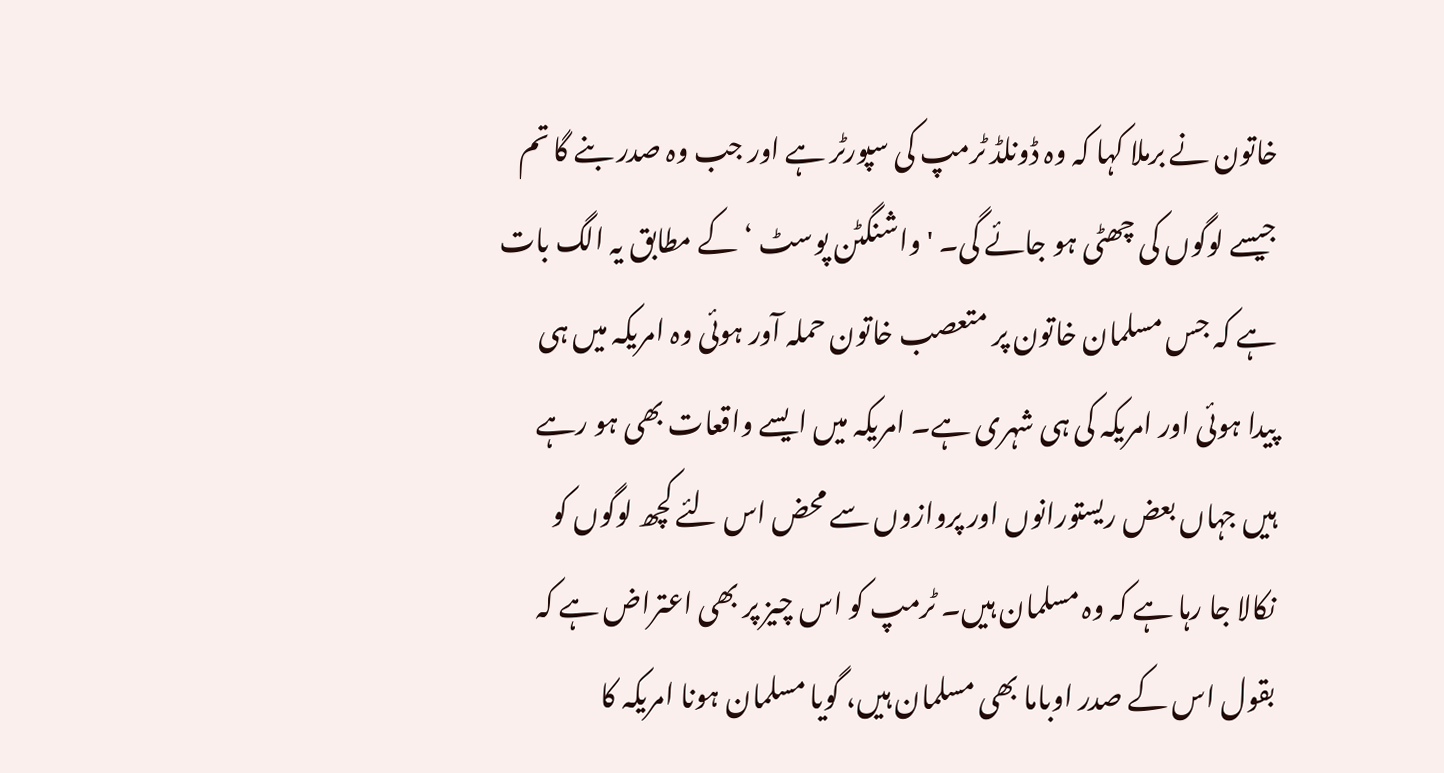خاتون نے برملا کہا کہ وہ ڈونلڈ ٹرمپ کی سپورٹر ہے اور جب وہ صدر بنے گا تم جیسے لوگوں کی چھٹی ہو جائے گی۔ 'واشنگٹن پوسٹ ‘کے مطابق یہ الگ بات ہے کہ جس مسلمان خاتون پر متعصب خاتون حملہ آور ہوئی وہ امریکہ میں ہی پیدا ہوئی اور امریکہ کی ہی شہری ہے۔ امریکہ میں ایسے واقعات بھی ہو رہے ہیں جہاں بعض ریستورانوں اور پروازوں سے محض اس لئے کچھ لوگوں کو نکالا جا رہا ہے کہ وہ مسلمان ہیں۔ ٹرمپ کو اس چیز پر بھی اعتراض ہے کہ بقول اس کے صدر اوباما بھی مسلمان ہیں، گویا مسلمان ہونا امریکہ کا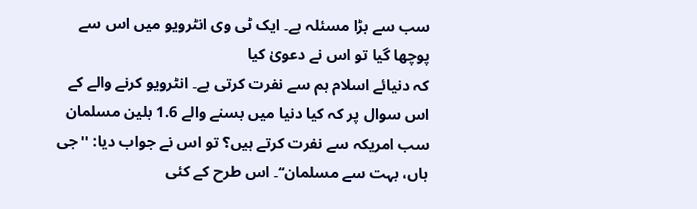سب سے بڑا مسئلہ ہے۔ ایک ٹی وی انٹرویو میں اس سے پوچھا گیا تو اس نے دعویٰ کیا
کہ دنیائے اسلام ہم سے نفرت کرتی ہے۔ انٹرویو کرنے والے کے اس سوال پر کہ کیا دنیا میں بسنے والے 1.6 بلین مسلمان سب امریکہ سے نفرت کرتے ہیں؟ تو اس نے جواب دیا: ''جی ہاں، بہت سے مسلمان‘‘۔ اس طرح کے کئی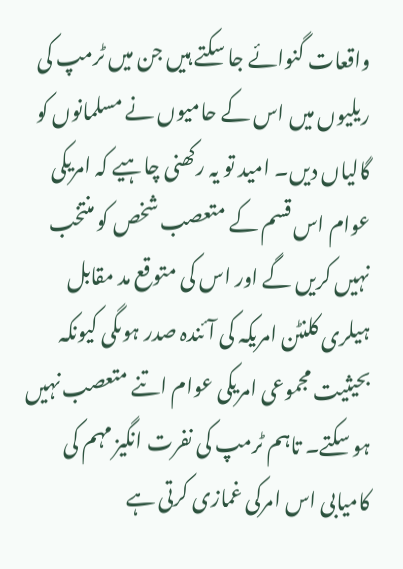واقعات گنوائے جا سکتے ہیں جن میں ٹرمپ کی ریلیوں میں اس کے حامیوں نے مسلمانوں کو گالیاں دیں۔ امید تو یہ رکھنی چاہیے کہ امریکی عوام اس قسم کے متعصب شخص کو منتخب نہیں کریں گے اور اس کی متوقع مد مقابل ہیلری کلنٹن امریکہ کی آئندہ صدر ہوںگی کیونکہ بحیثیت مجموعی امریکی عوام اتنے متعصب نہیں ہو سکتے۔ تاہم ٹرمپ کی نفرت انگیز مہم کی کامیابی اس امرکی غمازی کرتی ہے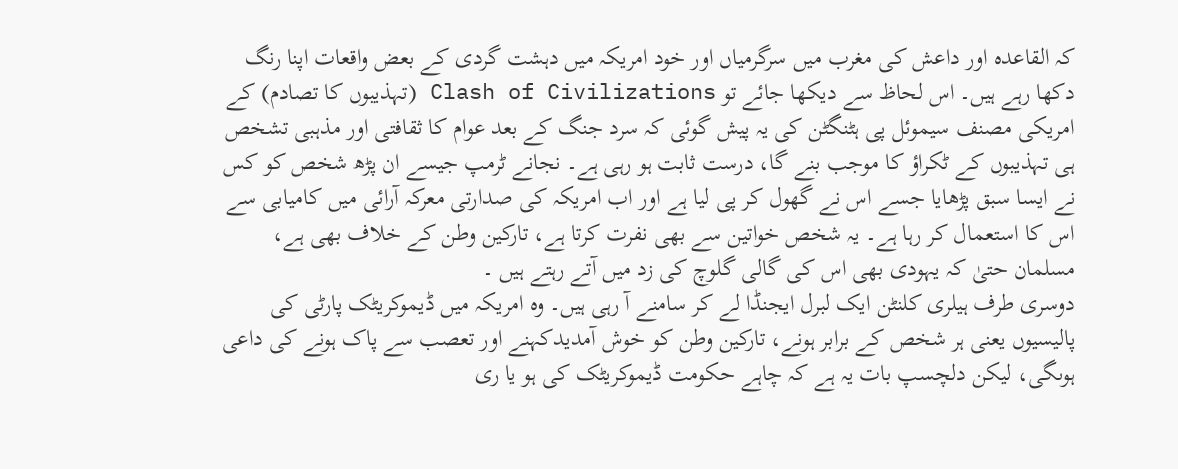کہ القاعدہ اور داعش کی مغرب میں سرگرمیاں اور خود امریکہ میں دہشت گردی کے بعض واقعات اپنا رنگ دکھا رہے ہیں۔ اس لحاظ سے دیکھا جائے تو Clash of Civilizations (تہذیبوں کا تصادم) کے امریکی مصنف سیموئل پی ہٹنگٹن کی یہ پیش گوئی کہ سرد جنگ کے بعد عوام کا ثقافتی اور مذہبی تشخص ہی تہذیبوں کے ٹکراؤ کا موجب بنے گا، درست ثابت ہو رہی ہے۔ نجانے ٹرمپ جیسے ان پڑھ شخص کو کس نے ایسا سبق پڑھایا جسے اس نے گھول کر پی لیا ہے اور اب امریکہ کی صدارتی معرکہ آرائی میں کامیابی سے اس کا استعمال کر رہا ہے۔ یہ شخص خواتین سے بھی نفرت کرتا ہے، تارکین وطن کے خلاف بھی ہے، مسلمان حتیٰ کہ یہودی بھی اس کی گالی گلوچ کی زد میں آتے رہتے ہیں ۔
دوسری طرف ہیلری کلنٹن ایک لبرل ایجنڈا لے کر سامنے آ رہی ہیں۔ وہ امریکہ میں ڈیموکریٹک پارٹی کی پالیسیوں یعنی ہر شخص کے برابر ہونے، تارکین وطن کو خوش آمدیدکہنے اور تعصب سے پاک ہونے کی داعی ہوںگی، لیکن دلچسپ بات یہ ہے کہ چاہے حکومت ڈیموکریٹک کی ہو یا ری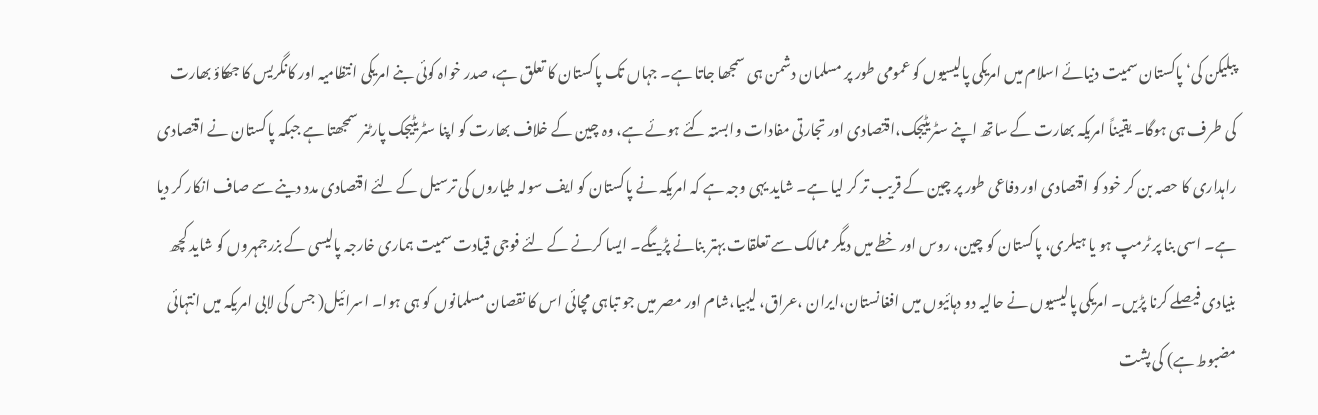پبلیکن کی‘ پاکستان سمیت دنیائے اسلام میں امریکی پالیسیوں کو عمومی طور پر مسلمان دشمن ہی سمجھا جاتا ہے۔ جہاں تک پاکستان کا تعلق ہے، صدر خواہ کوئی بنے امریکی انتظامیہ اور کانگریس کا جھکاؤ بھارت کی طرف ہی ہوگا۔ یقیناً امریکہ بھارت کے ساتھ اپنے سٹریٹیجک،اقتصادی اور تجارتی مفادات وابستہ کئے ہوئے ہے، وہ چین کے خلاف بھارت کو اپنا سٹریٹیجک پارٹنر سمجھتا ہے جبکہ پاکستان نے اقتصادی راہداری کا حصہ بن کر خود کو اقتصادی اور دفاعی طور پر چین کے قریب تر کر لیا ہے۔ شاید یہی وجہ ہے کہ امریکہ نے پاکستان کو ایف سولہ طیاروں کی ترسیل کے لئے اقتصادی مدد دینے سے صاف انکار کر دیا ہے۔ اسی بنا پر ٹرمپ ہو یا ہیلری، پاکستان کو چین، روس اور خطے میں دیگر ممالک سے تعلقات بہتر بنانے پڑیںگے۔ ایسا کرنے کے لئے فوجی قیادت سمیت ہماری خارجہ پالیسی کے بزرجمہروں کو شاید کچھ بنیادی فیصلے کرنا پڑیں۔ امریکی پالیسیوں نے حالیہ دو دہائیوں میں افغانستان،ایران ،عراق، لیبیا،شام اور مصر میں جو تباہی مچائی اس کا نقصان مسلمانوں کو ہی ہوا۔ اسرائیل( جس کی لابی امریکہ میں انتہائی مضبوط ہے) کی پشت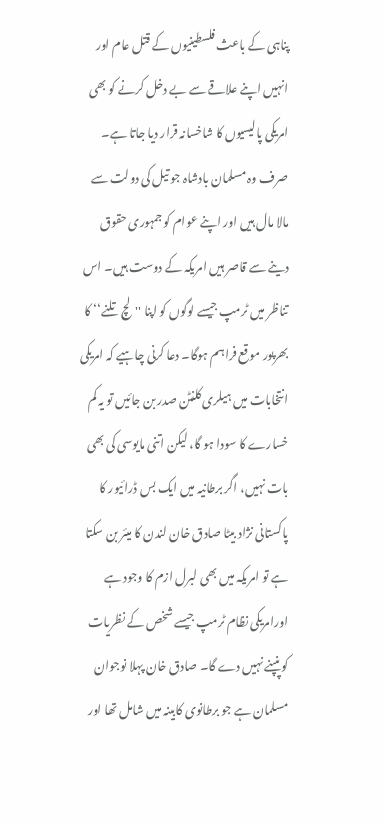پناہی کے باعث فلسطینیوں کے قتل عام اور انہیں اپنے علاقے سے بے دخل کرنے کو بھی امریکی پالیسیوں کا شاخسانہ قرار دیا جاتا ہے۔ صرف وہ مسلمان بادشاہ جو تیل کی دولت سے مالا مال ہیں اور اپنے عوام کو جمہوری حقوق دینے سے قاصر ہیں امریکہ کے دوست ہیں۔ اس تناظر میں ٹرمپ جیسے لوگوں کو اپنا ''لچ تلنے‘‘ کا بھرپور موقع فراہم ہوگا۔ دعا کرنی چاہیے کہ امریکی انتخابات میں ہیلری کلنٹن صدر بن جائیں تو یہ کم خسارے کا سودا ہو گا، لیکن اتنی مایوسی کی بھی بات نہیں، اگر برطانیہ میں ایک بس ڈرائیور کا پاکستانی نژاد بیٹا صادق خان لندن کا میئر بن سکتا ہے تو امریکہ میں بھی لبرل ازم کا وجود ہے اورامریکی نظام ٹرمپ جیسے شخص کے نظریات کوپنپنے نہیں دے گا۔ صادق خان پہلا نوجوان مسلمان ہے جو برطانوی کابینہ میں شامل تھا اور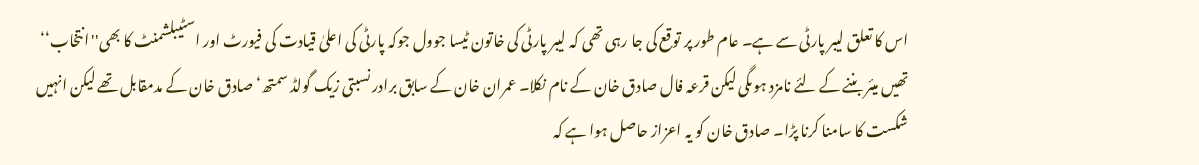اس کا تعلق لیبر پارٹی سے ہے۔ عام طور پر توقع کی جا رہی تھی کہ لیبر پارٹی کی خاتون ٹیسا جوول جوکہ پارٹی کی اعلیٰ قیادت کی فیورٹ اور اسٹیبلشمنٹ کا بھی''انتخاب‘‘ تھیں میئر بننے کے لئے نامزد ہوںگی لیکن قرعہ فال صادق خان کے نام نکلا۔ عمران خان کے سابق برادر نسبتی زیک گولڈ سمتھ‘ صادق خان کے مدمقابل تھے لیکن انہیں شکست کا سامنا کرنا پڑا۔ صادق خان کو یہ اعزاز حاصل ہوا ہے کہ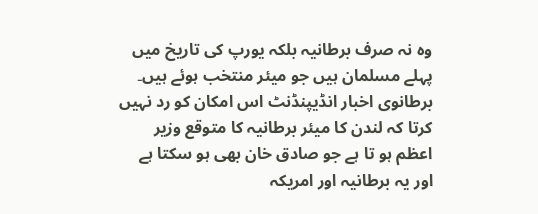وہ نہ صرف برطانیہ بلکہ یورپ کی تاریخ میں پہلے مسلمان ہیں جو میئر منتخب ہوئے ہیں۔ برطانوی اخبار انڈیپنڈنٹ اس امکان کو رد نہیں کرتا کہ لندن کا میئر برطانیہ کا متوقع وزیر اعظم ہو تا ہے جو صادق خان بھی ہو سکتا ہے اور یہ برطانیہ اور امریکہ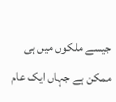جیسے ملکوں میں ہی ممکن ہے جہاں ایک عام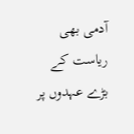آدمی بھی ریاست کے بڑے عہدوں پر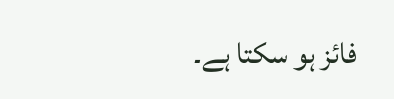فائز ہو سکتا ہے۔